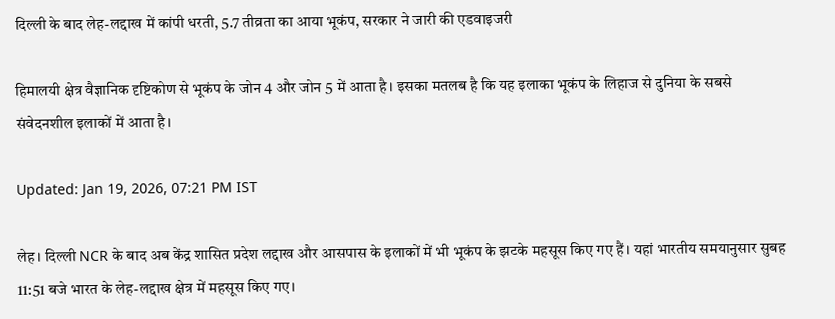दिल्ली के बाद लेह-लद्दाख में कांपी धरती, 5.7 तीव्रता का आया भूकंप, सरकार ने जारी की एडवाइजरी

हिमालयी क्षेत्र वैज्ञानिक दृष्टिकोण से भूकंप के जोन 4 और जोन 5 में आता है। इसका मतलब है कि यह इलाका भूकंप के लिहाज से दुनिया के सबसे संवेदनशील इलाकों में आता है।

Updated: Jan 19, 2026, 07:21 PM IST

लेह। दिल्ली NCR के बाद अब केंद्र शासित प्रदेश लद्दाख और आसपास के इलाकों में भी भूकंप के झटके महसूस किए गए हैं। यहां भारतीय समयानुसार सुबह 11:51 बजे भारत के लेह-लद्दाख क्षेत्र में महसूस किए गए।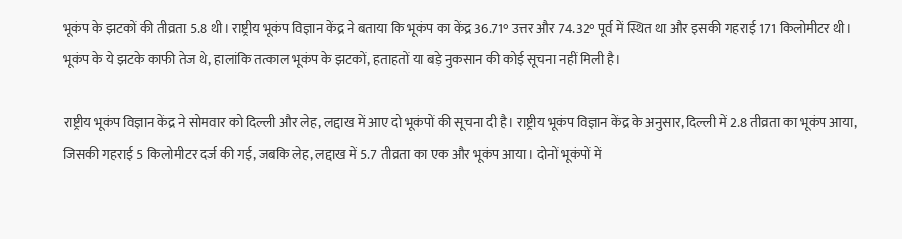भूकंप के झटकों की तीव्रता 5.8 थी। राष्ट्रीय भूकंप विज्ञान केंद्र ने बताया कि भूकंप का केंद्र 36.71° उत्तर और 74.32° पूर्व में स्थित था और इसकी गहराई 171 किलोमीटर थी। भूकंप के ये झटके काफी तेज थे, हालांकि तत्काल भूकंप के झटकों, हताहतों या बड़े नुकसान की कोई सूचना नहीं मिली है।

राष्ट्रीय भूकंप विज्ञान केंद्र ने सोमवार को दिल्ली और लेह, लद्दाख में आए दो भूकंपों की सूचना दी है। राष्ट्रीय भूकंप विज्ञान केंद्र के अनुसार, दिल्ली में 2.8 तीव्रता का भूकंप आया, जिसकी गहराई 5 किलोमीटर दर्ज की गई, जबकि लेह, लद्दाख में 5.7 तीव्रता का एक और भूकंप आया। दोनों भूकंपों में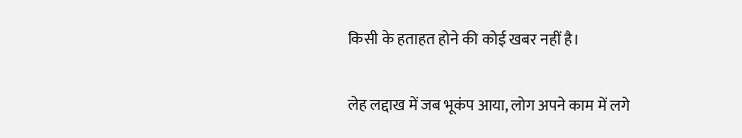किसी के हताहत होने की कोई खबर नहीं है।

लेह लद्दाख में जब भूकंप आया, लोग अपने काम में लगे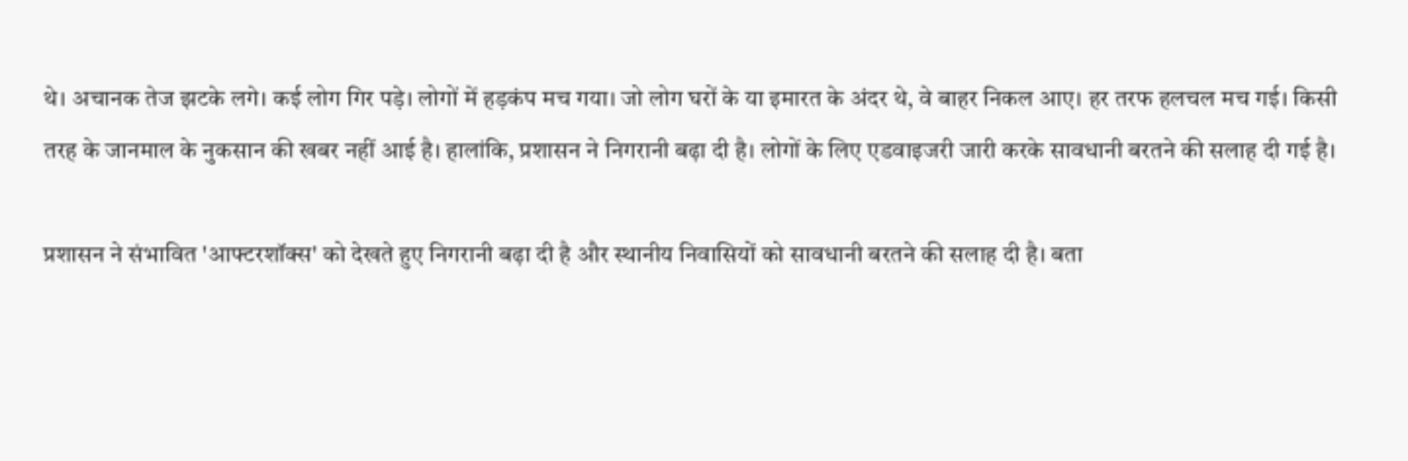थे। अचानक तेज झटके लगे। कई लोग गिर पड़े। लोगों में हड़कंप मच गया। जो लोग घरों के या इमारत के अंदर थे, वे बाहर निकल आए। हर तरफ हलचल मच गई। किसी तरह के जानमाल के नुकसान की खबर नहीं आई है। हालांकि, प्रशासन ने निगरानी बढ़ा दी है। लोगों के लिए एडवाइजरी जारी करके सावधानी बरतने की सलाह दी गई है।

प्रशासन ने संभावित 'आफ्टरशॉक्स' को देखते हुए निगरानी बढ़ा दी है और स्थानीय निवासियों को सावधानी बरतने की सलाह दी है। बता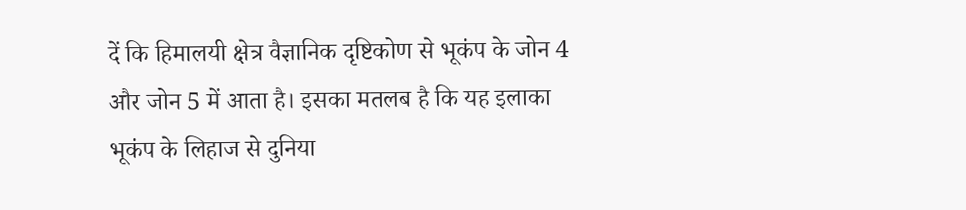दें कि हिमालयी क्षेत्र वैज्ञानिक दृष्टिकोण से भूकंप के जोन 4 और जोन 5 में आता है। इसका मतलब है कि यह इलाका भूकंप के लिहाज से दुनिया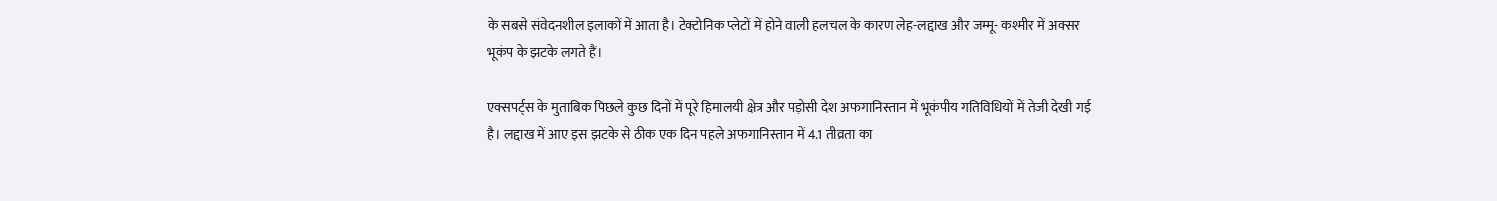के सबसे संवेदनशील इलाकों में आता है। टेक्टोनिक प्लेटों में होने वाली हलचल के कारण लेह-लद्दाख और जम्मू- कश्मीर में अक्सर भूकंप के झटके लगते हैं।

एक्सपर्ट्स के मुताबिक पिछले कुछ दिनों में पूरे हिमालयी क्षेत्र और पड़ोसी देश अफगानिस्तान में भूकंपीय गतिविधियों में तेजी देखी गई है। लद्दाख में आए इस झटके से ठीक एक दिन पहले अफगानिस्तान में 4.1 तीव्रता का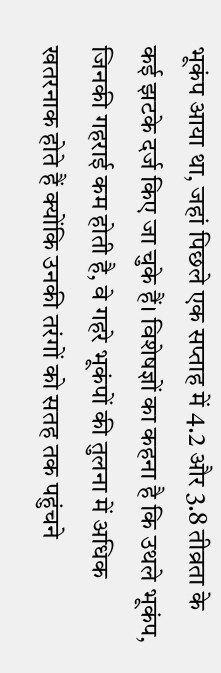भूकंप आया था, जहां पिछले एक सप्ताह में 4.2 और 3.8 तीव्रता के कई झटके दर्ज किए जा चुके हैं। विशेषज्ञों का कहना है कि उथले भूकंप, जिनकी गहराई कम होती है, वे गहरे भूकंपों की तुलना में अधिक खतरनाक होते हैं क्योंकि उनकी तरंगों को सतह तक पहुंचने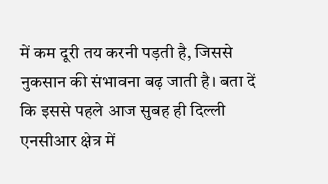में कम दूरी तय करनी पड़ती है, जिससे नुकसान की संभावना बढ़ जाती है। बता दें कि इससे पहले आज सुबह ही दिल्ली एनसीआर क्षेत्र में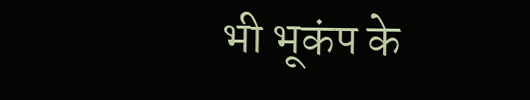भी भूकंप के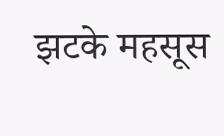झटके महसूस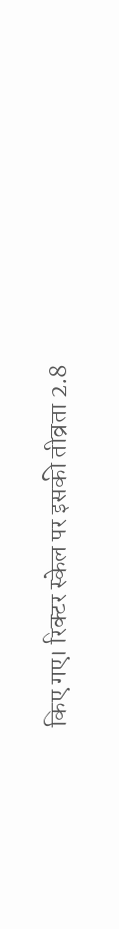किए गए। रिक्टर स्केल पर इसकी तीव्रता 2.8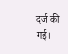दर्ज की गई।